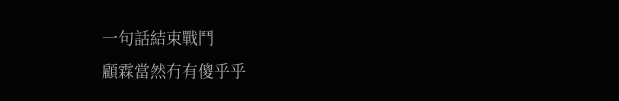一句話結束戰鬥
顧霖當然冇有傻乎乎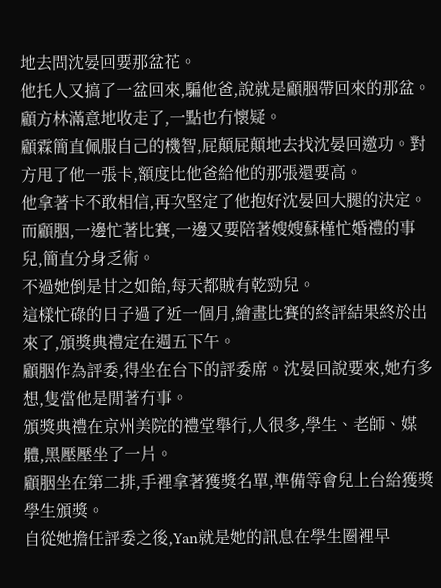地去問沈晏回要那盆花。
他托人又搞了一盆回來,騙他爸,說就是顧胭帶回來的那盆。
顧方林滿意地收走了,一點也冇懷疑。
顧霖簡直佩服自己的機智,屁顛屁顛地去找沈晏回邀功。對方甩了他一張卡,額度比他爸給他的那張還要高。
他拿著卡不敢相信,再次堅定了他抱好沈晏回大腿的決定。
而顧胭,一邊忙著比賽,一邊又要陪著嫂嫂蘇槿忙婚禮的事兒,簡直分身乏術。
不過她倒是甘之如飴,每天都賊有乾勁兒。
這樣忙碌的日子過了近一個月,繪畫比賽的終評結果終於出來了,頒獎典禮定在週五下午。
顧胭作為評委,得坐在台下的評委席。沈晏回說要來,她冇多想,隻當他是閒著冇事。
頒獎典禮在京州美院的禮堂舉行,人很多,學生、老師、媒體,黑壓壓坐了一片。
顧胭坐在第二排,手裡拿著獲獎名單,準備等會兒上台給獲獎學生頒獎。
自從她擔任評委之後,Yan就是她的訊息在學生圈裡早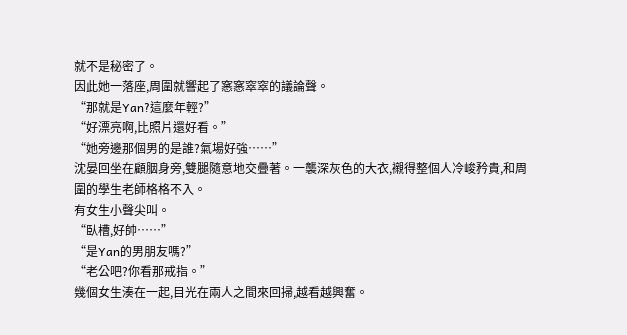就不是秘密了。
因此她一落座,周圍就響起了窸窸窣窣的議論聲。
“那就是Yan?這麼年輕?”
“好漂亮啊,比照片還好看。”
“她旁邊那個男的是誰?氣場好強……”
沈晏回坐在顧胭身旁,雙腿隨意地交疊著。一襲深灰色的大衣,襯得整個人冷峻矜貴,和周圍的學生老師格格不入。
有女生小聲尖叫。
“臥槽,好帥……”
“是Yan的男朋友嗎?”
“老公吧?你看那戒指。”
幾個女生湊在一起,目光在兩人之間來回掃,越看越興奮。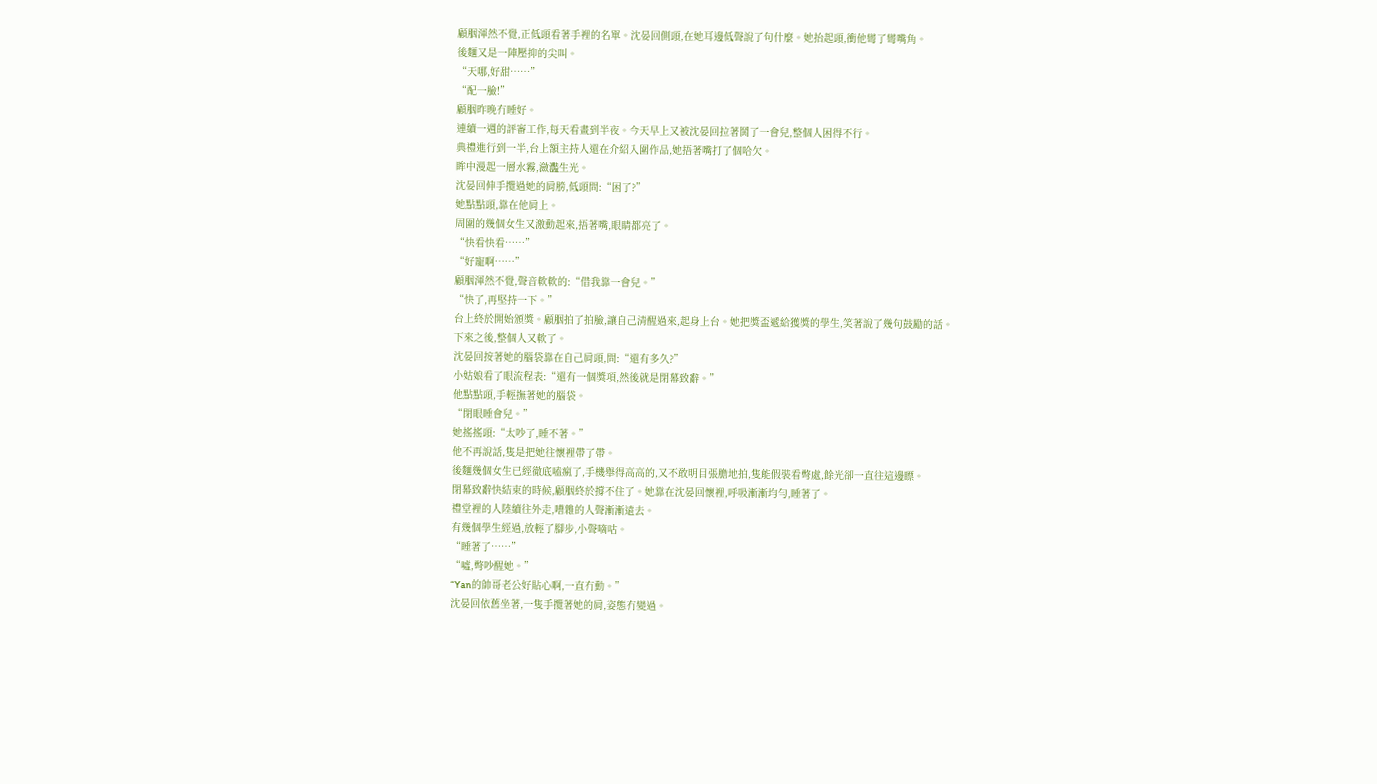顧胭渾然不覺,正低頭看著手裡的名單。沈晏回側頭,在她耳邊低聲說了句什麼。她抬起頭,衝他彎了彎嘴角。
後麵又是一陣壓抑的尖叫。
“天哪,好甜……”
“配一臉!”
顧胭昨晚冇睡好。
連續一週的評審工作,每天看畫到半夜。今天早上又被沈晏回拉著鬨了一會兒,整個人困得不行。
典禮進行到一半,台上額主持人還在介紹入圍作品,她捂著嘴打了個哈欠。
眸中漫起一層水霧,瀲灩生光。
沈晏回伸手攬過她的肩膀,低頭問:“困了?”
她點點頭,靠在他肩上。
周圍的幾個女生又激動起來,捂著嘴,眼睛都亮了。
“快看快看……”
“好寵啊……”
顧胭渾然不覺,聲音軟軟的:“借我靠一會兒。”
“快了,再堅持一下。”
台上終於開始頒獎。顧胭拍了拍臉,讓自己清醒過來,起身上台。她把獎盃遞給獲獎的學生,笑著說了幾句鼓勵的話。
下來之後,整個人又軟了。
沈晏回按著她的腦袋靠在自己肩頭,問:“還有多久?”
小姑娘看了眼流程表:“還有一個獎項,然後就是閉幕致辭。”
他點點頭,手輕撫著她的腦袋。
“閉眼睡會兒。”
她搖搖頭:“太吵了,睡不著。”
他不再說話,隻是把她往懷裡帶了帶。
後麵幾個女生已經徹底嗑瘋了,手機舉得高高的,又不敢明目張膽地拍,隻能假裝看彆處,餘光卻一直往這邊瞟。
閉幕致辭快結束的時候,顧胭終於撐不住了。她靠在沈晏回懷裡,呼吸漸漸均勻,睡著了。
禮堂裡的人陸續往外走,嘈雜的人聲漸漸遠去。
有幾個學生經過,放輕了腳步,小聲嘀咕。
“睡著了……”
“噓,彆吵醒她。”
“Yan的帥哥老公好貼心啊,一直冇動。”
沈晏回依舊坐著,一隻手攬著她的肩,姿態冇變過。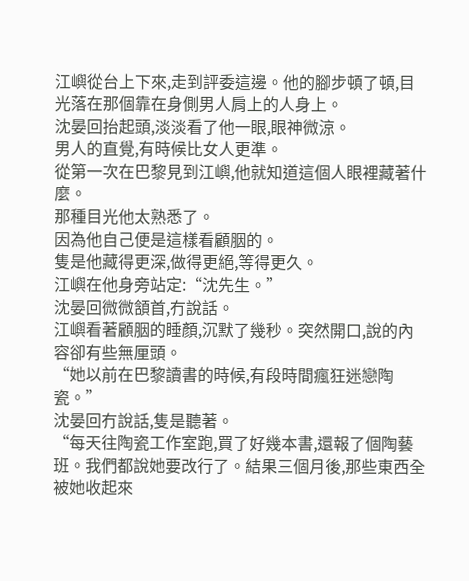江嶼從台上下來,走到評委這邊。他的腳步頓了頓,目光落在那個靠在身側男人肩上的人身上。
沈晏回抬起頭,淡淡看了他一眼,眼神微涼。
男人的直覺,有時候比女人更準。
從第一次在巴黎見到江嶼,他就知道這個人眼裡藏著什麼。
那種目光他太熟悉了。
因為他自己便是這樣看顧胭的。
隻是他藏得更深,做得更絕,等得更久。
江嶼在他身旁站定:“沈先生。”
沈晏回微微頷首,冇說話。
江嶼看著顧胭的睡顏,沉默了幾秒。突然開口,說的內容卻有些無厘頭。
“她以前在巴黎讀書的時候,有段時間瘋狂迷戀陶瓷。”
沈晏回冇說話,隻是聽著。
“每天往陶瓷工作室跑,買了好幾本書,還報了個陶藝班。我們都說她要改行了。結果三個月後,那些東西全被她收起來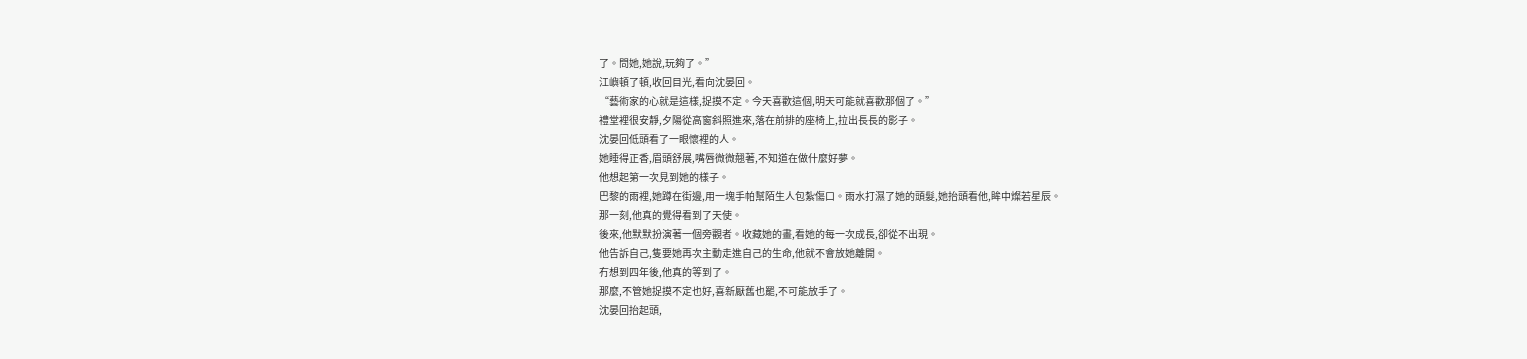了。問她,她說,玩夠了。”
江嶼頓了頓,收回目光,看向沈晏回。
“藝術家的心就是這樣,捉摸不定。今天喜歡這個,明天可能就喜歡那個了。”
禮堂裡很安靜,夕陽從高窗斜照進來,落在前排的座椅上,拉出長長的影子。
沈晏回低頭看了一眼懷裡的人。
她睡得正香,眉頭舒展,嘴唇微微翹著,不知道在做什麼好夢。
他想起第一次見到她的樣子。
巴黎的雨裡,她蹲在街邊,用一塊手帕幫陌生人包紮傷口。雨水打濕了她的頭髮,她抬頭看他,眸中燦若星辰。
那一刻,他真的覺得看到了天使。
後來,他默默扮演著一個旁觀者。收藏她的畫,看她的每一次成長,卻從不出現。
他告訴自己,隻要她再次主動走進自己的生命,他就不會放她離開。
冇想到四年後,他真的等到了。
那麼,不管她捉摸不定也好,喜新厭舊也罷,不可能放手了。
沈晏回抬起頭,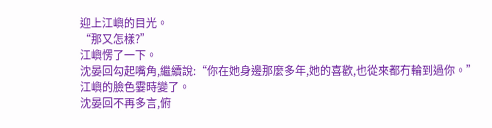迎上江嶼的目光。
“那又怎樣?”
江嶼愣了一下。
沈晏回勾起嘴角,繼續說:“你在她身邊那麼多年,她的喜歡,也從來都冇輪到過你。”
江嶼的臉色霎時變了。
沈晏回不再多言,俯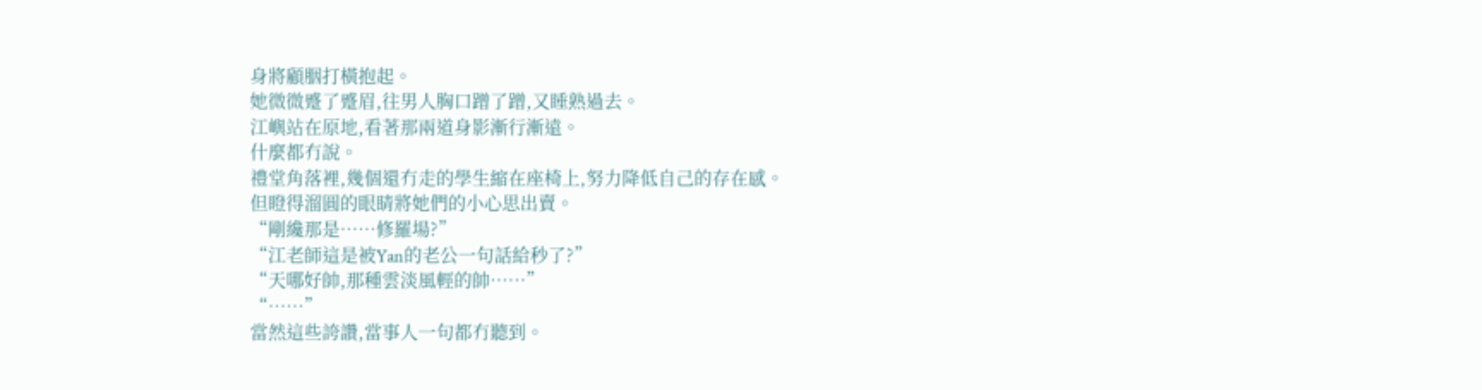身將顧胭打橫抱起。
她微微蹙了蹙眉,往男人胸口蹭了蹭,又睡熟過去。
江嶼站在原地,看著那兩道身影漸行漸遠。
什麼都冇說。
禮堂角落裡,幾個還冇走的學生縮在座椅上,努力降低自己的存在感。
但瞪得溜圓的眼睛將她們的小心思出賣。
“剛纔那是……修羅場?”
“江老師這是被Yan的老公一句話給秒了?”
“天哪好帥,那種雲淡風輕的帥……”
“……”
當然這些誇讚,當事人一句都冇聽到。